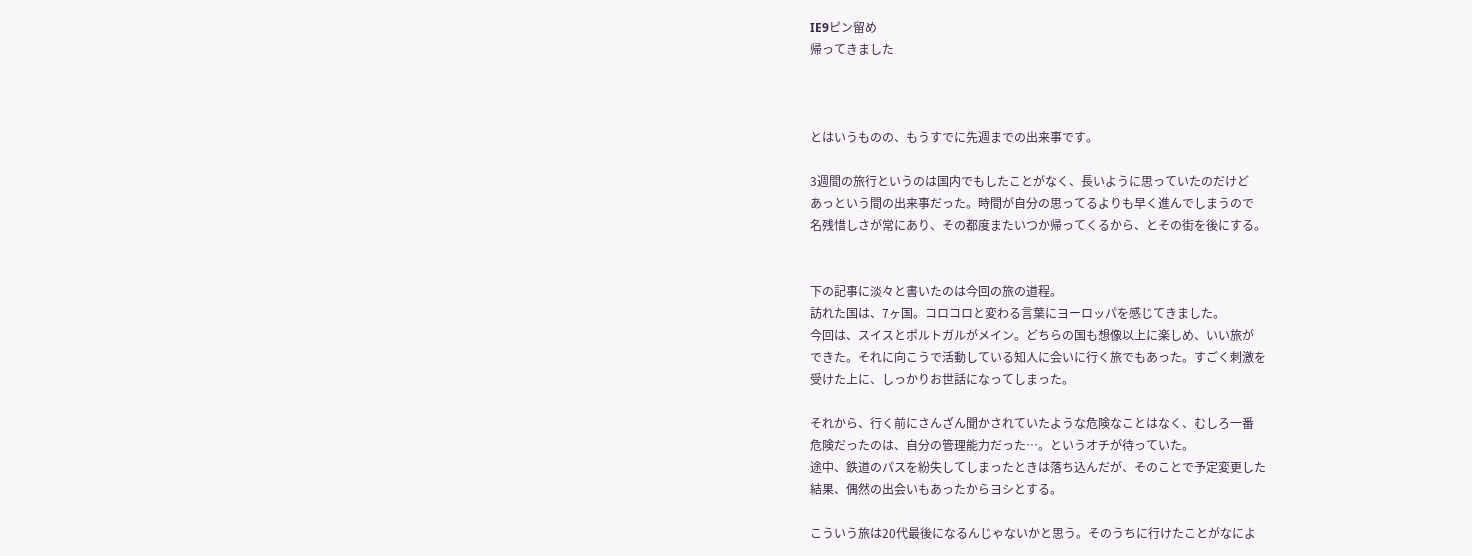IE9ピン留め
帰ってきました



とはいうものの、もうすでに先週までの出来事です。

3週間の旅行というのは国内でもしたことがなく、長いように思っていたのだけど
あっという間の出来事だった。時間が自分の思ってるよりも早く進んでしまうので
名残惜しさが常にあり、その都度またいつか帰ってくるから、とその街を後にする。


下の記事に淡々と書いたのは今回の旅の道程。
訪れた国は、7ヶ国。コロコロと変わる言葉にヨーロッパを感じてきました。
今回は、スイスとポルトガルがメイン。どちらの国も想像以上に楽しめ、いい旅が
できた。それに向こうで活動している知人に会いに行く旅でもあった。すごく刺激を
受けた上に、しっかりお世話になってしまった。

それから、行く前にさんざん聞かされていたような危険なことはなく、むしろ一番
危険だったのは、自分の管理能力だった…。というオチが待っていた。
途中、鉄道のパスを紛失してしまったときは落ち込んだが、そのことで予定変更した
結果、偶然の出会いもあったからヨシとする。

こういう旅は20代最後になるんじゃないかと思う。そのうちに行けたことがなによ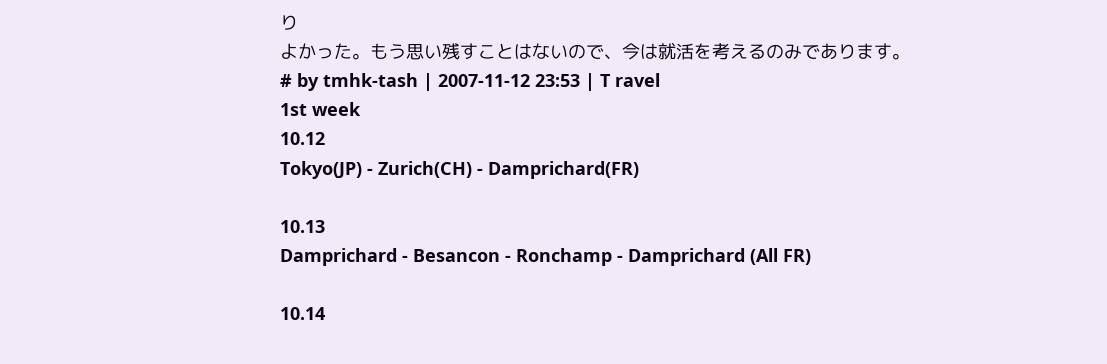り
よかった。もう思い残すことはないので、今は就活を考えるのみであります。
# by tmhk-tash | 2007-11-12 23:53 | T ravel
1st week
10.12
Tokyo(JP) - Zurich(CH) - Damprichard(FR)

10.13
Damprichard - Besancon - Ronchamp - Damprichard (All FR)

10.14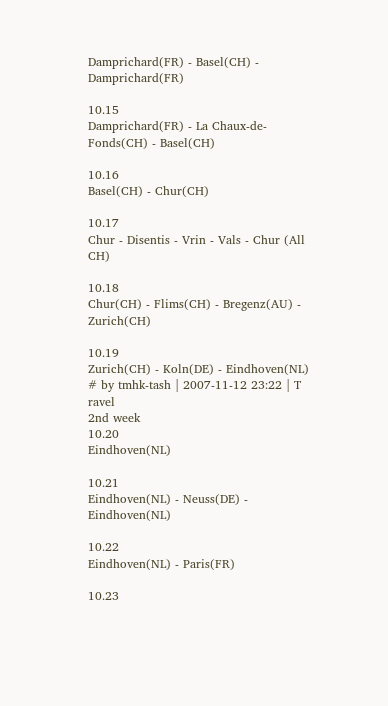Damprichard(FR) - Basel(CH) - Damprichard(FR)

10.15
Damprichard(FR) - La Chaux-de-Fonds(CH) - Basel(CH)

10.16
Basel(CH) - Chur(CH)

10.17
Chur - Disentis - Vrin - Vals - Chur (All CH)

10.18
Chur(CH) - Flims(CH) - Bregenz(AU) - Zurich(CH)

10.19
Zurich(CH) - Koln(DE) - Eindhoven(NL)
# by tmhk-tash | 2007-11-12 23:22 | T ravel
2nd week
10.20
Eindhoven(NL)

10.21
Eindhoven(NL) - Neuss(DE) - Eindhoven(NL)

10.22
Eindhoven(NL) - Paris(FR)

10.23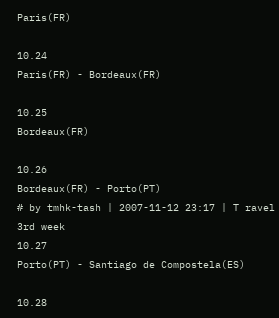Paris(FR)

10.24
Paris(FR) - Bordeaux(FR)

10.25
Bordeaux(FR)

10.26
Bordeaux(FR) - Porto(PT)
# by tmhk-tash | 2007-11-12 23:17 | T ravel
3rd week
10.27
Porto(PT) - Santiago de Compostela(ES)

10.28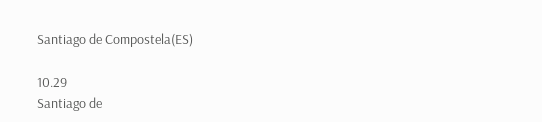Santiago de Compostela(ES)

10.29
Santiago de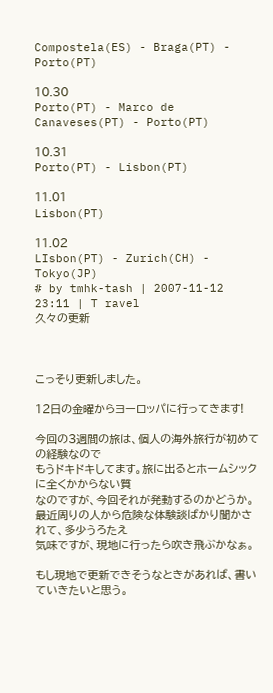Compostela(ES) - Braga(PT) - Porto(PT)

10.30
Porto(PT) - Marco de Canaveses(PT) - Porto(PT)

10.31
Porto(PT) - Lisbon(PT)

11.01
Lisbon(PT)

11.02
LIsbon(PT) - Zurich(CH) - Tokyo(JP)
# by tmhk-tash | 2007-11-12 23:11 | T ravel
久々の更新



こっそり更新しました。

12日の金曜からヨーロッパに行ってきます!

今回の3週間の旅は、個人の海外旅行が初めての経験なので
もうドキドキしてます。旅に出るとホームシックに全くかからない質
なのですが、今回それが発動するのかどうか。
最近周りの人から危険な体験談ばかり聞かされて、多少うろたえ
気味ですが、現地に行ったら吹き飛ぶかなぁ。

もし現地で更新できそうなときがあれば、書いていきたいと思う。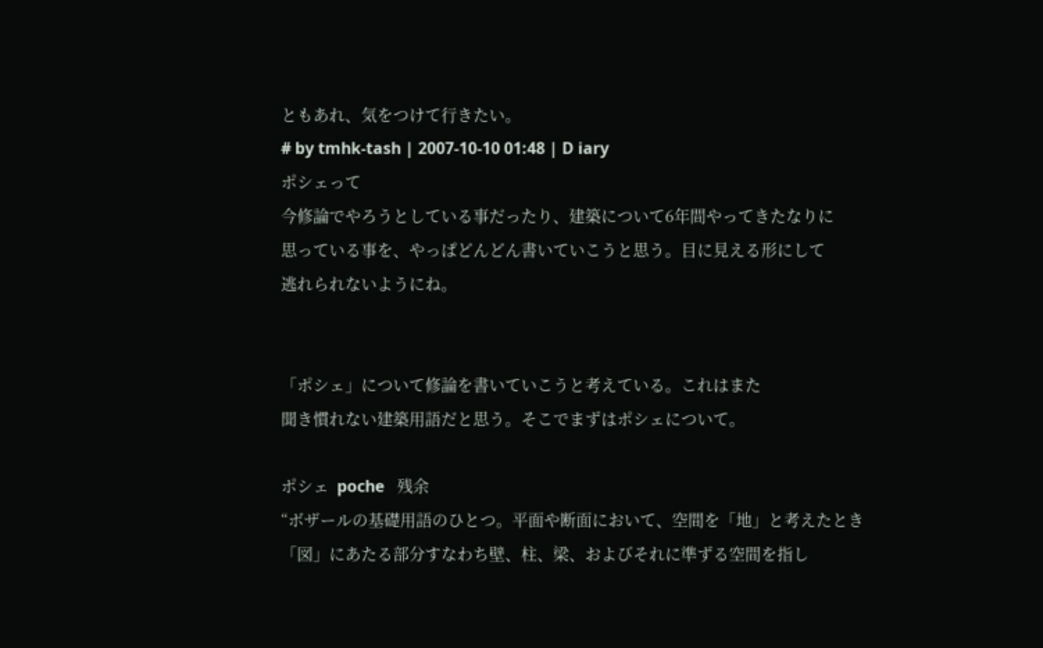ともあれ、気をつけて行きたい。
# by tmhk-tash | 2007-10-10 01:48 | D iary
ポシェって
今修論でやろうとしている事だったり、建築について6年間やってきたなりに
思っている事を、やっぱどんどん書いていこうと思う。目に見える形にして
逃れられないようにね。


「ポシェ」について修論を書いていこうと考えている。これはまた
聞き慣れない建築用語だと思う。そこでまずはポシェについて。

ポシェ  poche   残余
“ボザールの基礎用語のひとつ。平面や断面において、空間を「地」と考えたとき
「図」にあたる部分すなわち壁、柱、梁、およびそれに準ずる空間を指し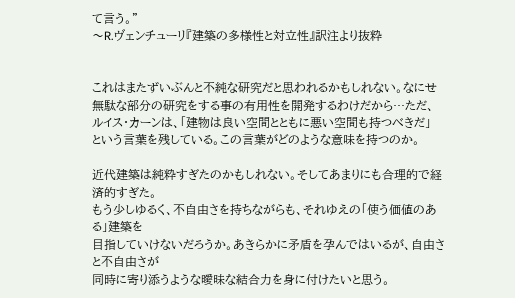て言う。”
〜R.ヴェンチューリ『建築の多様性と対立性』訳注より抜粋


これはまたずいぶんと不純な研究だと思われるかもしれない。なにせ
無駄な部分の研究をする事の有用性を開発するわけだから…ただ、
ルイス・カーンは、「建物は良い空間とともに悪い空間も持つべきだ」
という言葉を残している。この言葉がどのような意味を持つのか。

近代建築は純粋すぎたのかもしれない。そしてあまりにも合理的で経済的すぎた。
もう少しゆるく、不自由さを持ちながらも、それゆえの「使う価値のある」建築を
目指していけないだろうか。あきらかに矛盾を孕んではいるが、自由さと不自由さが
同時に寄り添うような曖昧な結合力を身に付けたいと思う。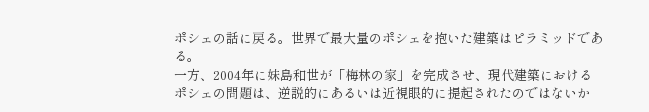ポシェの話に戻る。世界で最大量のポシェを抱いた建築はピラミッドである。
一方、2004年に妹島和世が「梅林の家」を完成させ、現代建築における
ポシェの問題は、逆説的にあるいは近視眼的に提起されたのではないか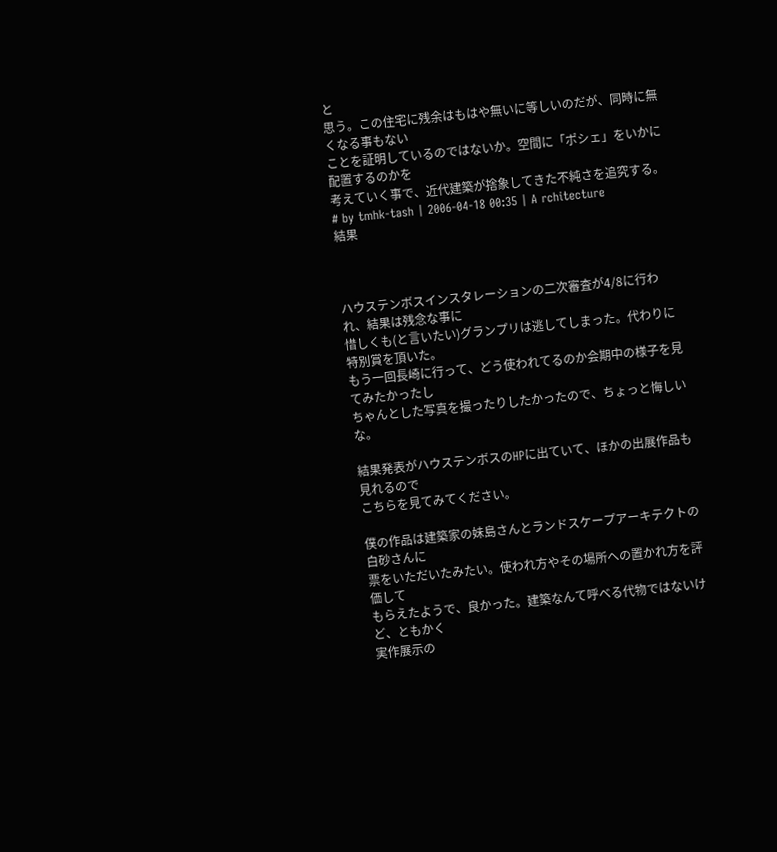と
思う。この住宅に残余はもはや無いに等しいのだが、同時に無くなる事もない
ことを証明しているのではないか。空間に「ポシェ」をいかに配置するのかを
考えていく事で、近代建築が捨象してきた不純さを追究する。
# by tmhk-tash | 2006-04-18 00:35 | A rchitecture
結果



ハウステンボスインスタレーションの二次審査が4/8に行われ、結果は残念な事に
惜しくも(と言いたい)グランプリは逃してしまった。代わりに特別賞を頂いた。
もう一回長崎に行って、どう使われてるのか会期中の様子を見てみたかったし
ちゃんとした写真を撮ったりしたかったので、ちょっと悔しいな。

結果発表がハウステンボスのHPに出ていて、ほかの出展作品も見れるので
こちらを見てみてください。

僕の作品は建築家の妹島さんとランドスケープアーキテクトの白砂さんに
票をいただいたみたい。使われ方やその場所への置かれ方を評価して
もらえたようで、良かった。建築なんて呼べる代物ではないけど、ともかく
実作展示の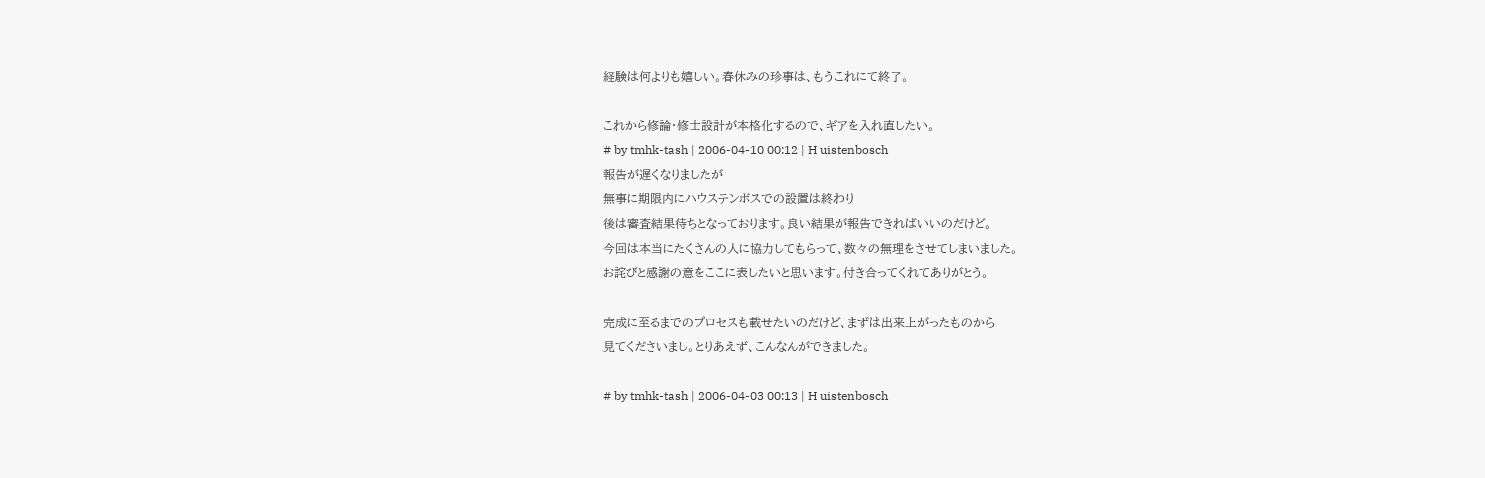経験は何よりも嬉しい。春休みの珍事は、もうこれにて終了。

これから修論・修士設計が本格化するので、ギアを入れ直したい。
# by tmhk-tash | 2006-04-10 00:12 | H uistenbosch
報告が遅くなりましたが
無事に期限内にハウステンボスでの設置は終わり
後は審査結果待ちとなっております。良い結果が報告できればいいのだけど。
今回は本当にたくさんの人に協力してもらって、数々の無理をさせてしまいました。
お詫びと感謝の意をここに表したいと思います。付き合ってくれてありがとう。

完成に至るまでのプロセスも載せたいのだけど、まずは出来上がったものから
見てくださいまし。とりあえず、こんなんができました。

# by tmhk-tash | 2006-04-03 00:13 | H uistenbosch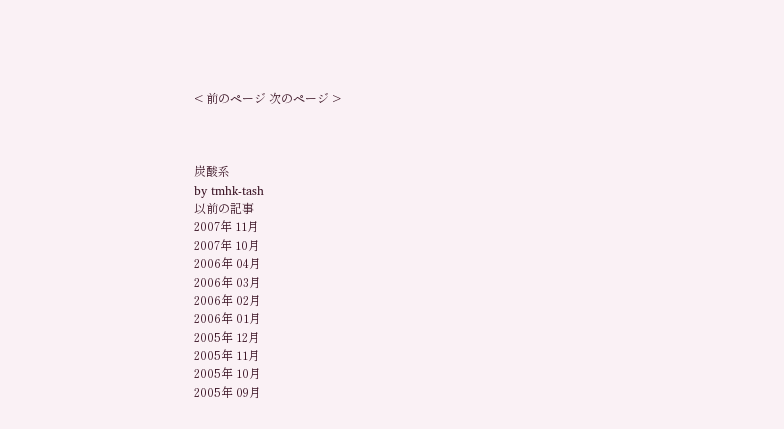< 前のページ 次のページ >



炭酸系
by tmhk-tash
以前の記事
2007年 11月
2007年 10月
2006年 04月
2006年 03月
2006年 02月
2006年 01月
2005年 12月
2005年 11月
2005年 10月
2005年 09月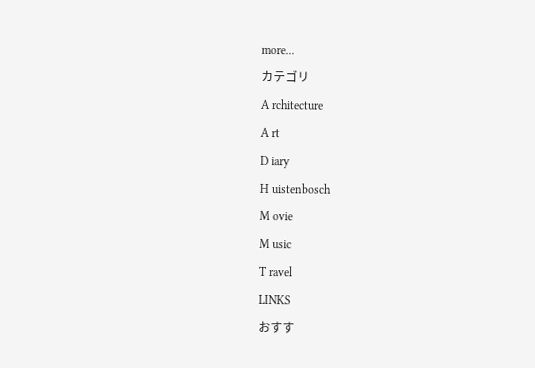more...
カテゴリ
A rchitecture
A rt
D iary
H uistenbosch
M ovie
M usic
T ravel
LINKS
おすす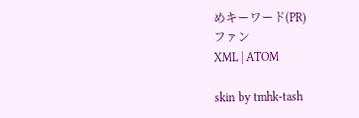めキーワード(PR)
ファン
XML | ATOM

skin by tmhk-tash